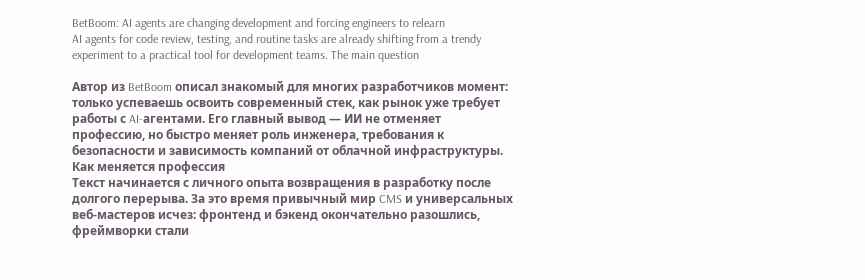BetBoom: AI agents are changing development and forcing engineers to relearn
AI agents for code review, testing, and routine tasks are already shifting from a trendy experiment to a practical tool for development teams. The main question

Автор из BetBoom описал знакомый для многих разработчиков момент: только успеваешь освоить современный стек, как рынок уже требует работы с AI-агентами. Его главный вывод — ИИ не отменяет профессию, но быстро меняет роль инженера, требования к безопасности и зависимость компаний от облачной инфраструктуры.
Как меняется профессия
Текст начинается с личного опыта возвращения в разработку после долгого перерыва. За это время привычный мир CMS и универсальных веб-мастеров исчез: фронтенд и бэкенд окончательно разошлись, фреймворки стали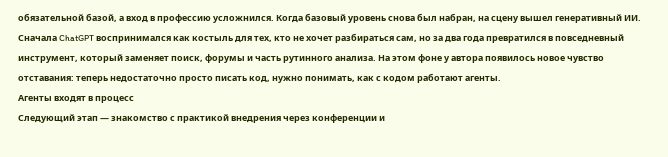обязательной базой, а вход в профессию усложнился. Когда базовый уровень снова был набран, на сцену вышел генеративный ИИ. Сначала ChatGPT воспринимался как костыль для тех, кто не хочет разбираться сам, но за два года превратился в повседневный инструмент, который заменяет поиск, форумы и часть рутинного анализа. На этом фоне у автора появилось новое чувство отставания: теперь недостаточно просто писать код, нужно понимать, как с кодом работают агенты.
Агенты входят в процесс
Следующий этап — знакомство с практикой внедрения через конференции и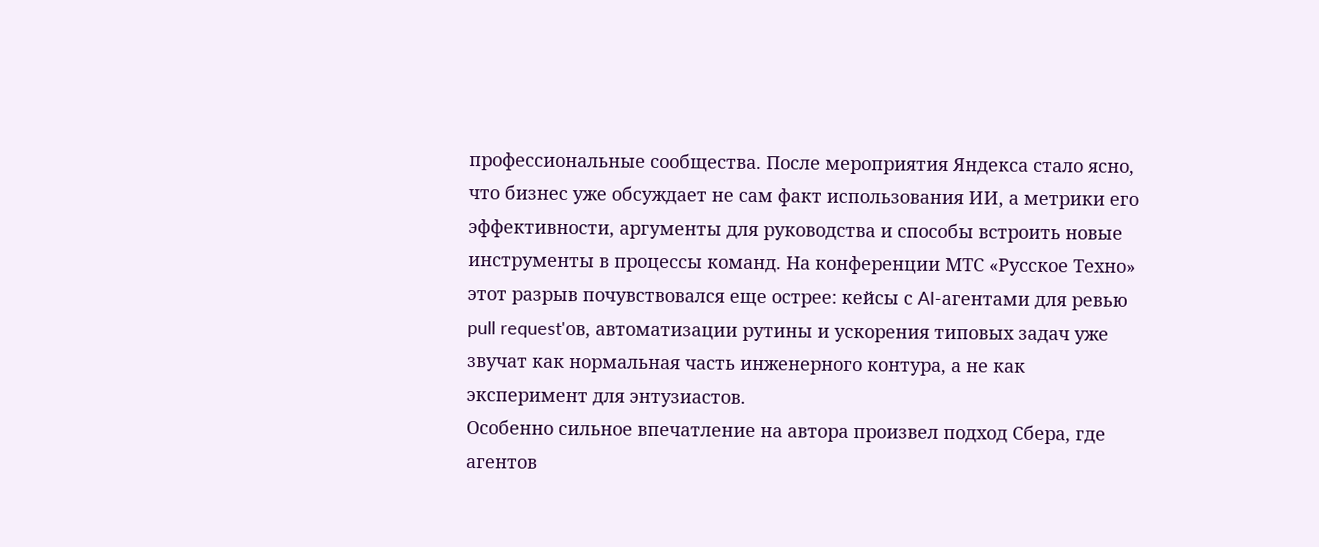профессиональные сообщества. После мероприятия Яндекса стало ясно, что бизнес уже обсуждает не сам факт использования ИИ, а метрики его эффективности, аргументы для руководства и способы встроить новые инструменты в процессы команд. На конференции МТС «Русское Техно» этот разрыв почувствовался еще острее: кейсы с AI-агентами для ревью pull request'ов, автоматизации рутины и ускорения типовых задач уже звучат как нормальная часть инженерного контура, а не как эксперимент для энтузиастов.
Особенно сильное впечатление на автора произвел подход Сбера, где агентов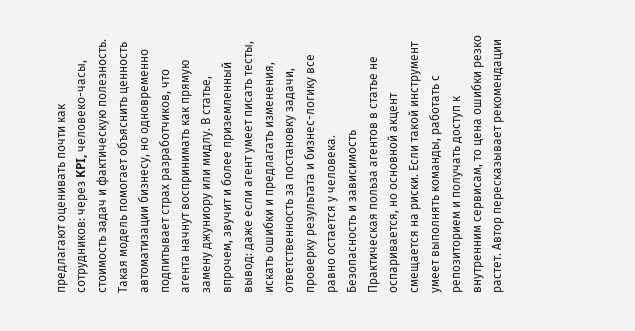предлагают оценивать почти как сотрудников: через KPI, человеко-часы, стоимость задач и фактическую полезность. Такая модель помогает объяснить ценность автоматизации бизнесу, но одновременно подпитывает страх разработчиков, что агента начнут воспринимать как прямую замену джуниору или мидлу. В статье, впрочем, звучит и более приземленный вывод: даже если агент умеет писать тесты, искать ошибки и предлагать изменения, ответственность за постановку задачи, проверку результата и бизнес-логику все равно остается у человека.
Безопасность и зависимость
Практическая польза агентов в статье не оспаривается, но основной акцент смещается на риски. Если такой инструмент умеет выполнять команды, работать с репозиторием и получать доступ к внутренним сервисам, то цена ошибки резко растет. Автор пересказывает рекомендации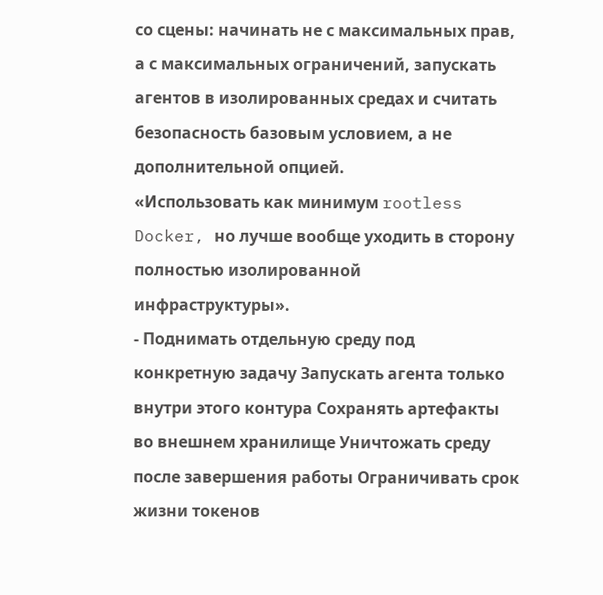со сцены: начинать не с максимальных прав, а с максимальных ограничений, запускать агентов в изолированных средах и считать безопасность базовым условием, а не дополнительной опцией.
«Использовать как минимум rootless
Docker, но лучше вообще уходить в сторону полностью изолированной инфраструктуры».
- Поднимать отдельную среду под конкретную задачу Запускать агента только внутри этого контура Сохранять артефакты во внешнем хранилище Уничтожать среду после завершения работы Ограничивать срок жизни токенов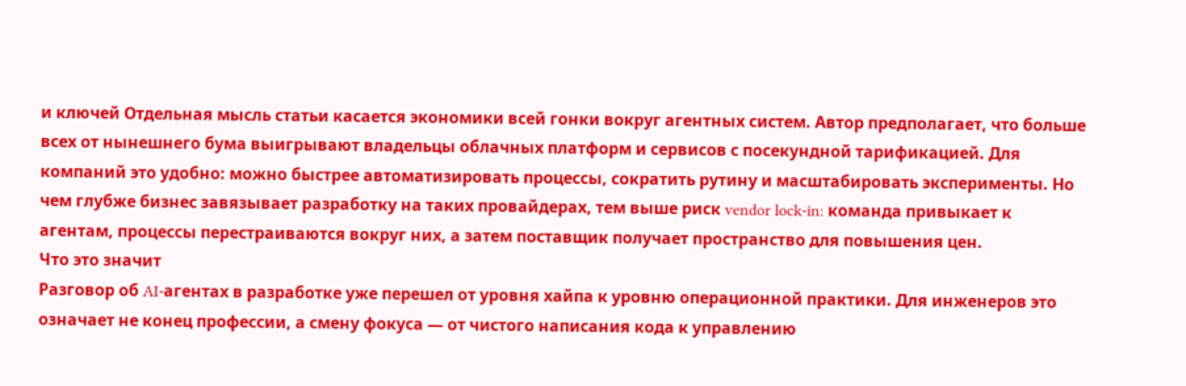и ключей Отдельная мысль статьи касается экономики всей гонки вокруг агентных систем. Автор предполагает, что больше всех от нынешнего бума выигрывают владельцы облачных платформ и сервисов с посекундной тарификацией. Для компаний это удобно: можно быстрее автоматизировать процессы, сократить рутину и масштабировать эксперименты. Но чем глубже бизнес завязывает разработку на таких провайдерах, тем выше риск vendor lock-in: команда привыкает к агентам, процессы перестраиваются вокруг них, а затем поставщик получает пространство для повышения цен.
Что это значит
Разговор об AI-агентах в разработке уже перешел от уровня хайпа к уровню операционной практики. Для инженеров это означает не конец профессии, а смену фокуса — от чистого написания кода к управлению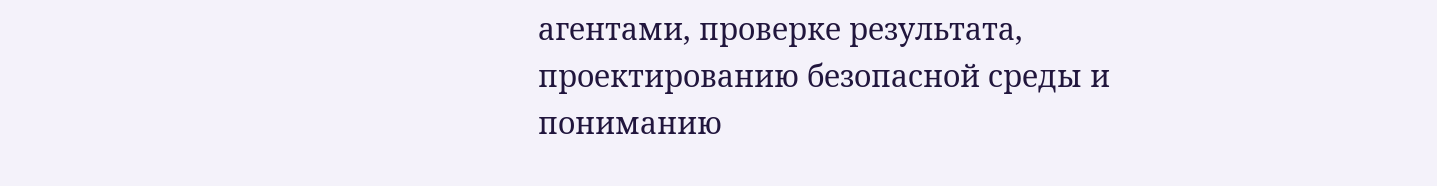агентами, проверке результата, проектированию безопасной среды и пониманию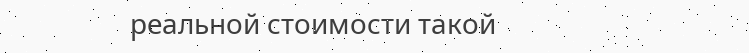реальной стоимости такой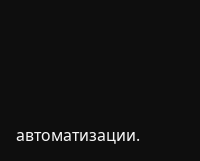автоматизации.